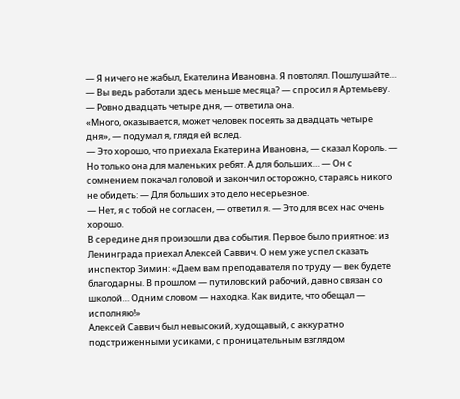— Я ничего не жабыл, Екателина Ивановна. Я повтолял. Пошлушайте…
— Вы ведь работали здесь меньше месяца? — спросил я Артемьеву.
— Ровно двадцать четыре дня, — ответила она.
«Много, оказывается, может человек посеять за двадцать четыре дня», — подумал я, глядя ей вслед.
— Это хорошо, что приехала Екатерина Ивановна, — сказал Король. — Но только она для маленьких ребят. А для больших… — Он с сомнением покачал головой и закончил осторожно, стараясь никого не обидеть: — Для больших это дело несерьезное.
— Нет, я с тобой не согласен, — ответил я. — Это для всех нас очень хорошо.
В середине дня произошли два события. Первое было приятное: из Ленинграда приехал Алексей Саввич. О нем уже успел сказать инспектор Зимин: «Даем вам преподавателя по труду — век будете благодарны. В прошлом — путиловский рабочий, давно связан со школой… Одним словом — находка. Как видите, что обещал — исполняю!»
Алексей Саввич был невысокий, худощавый, с аккуратно подстриженными усиками, с проницательным взглядом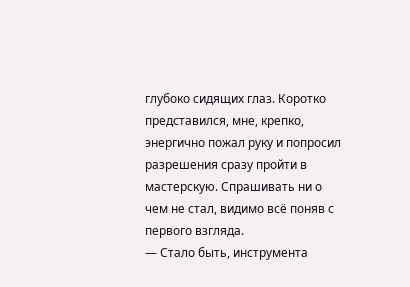глубоко сидящих глаз. Коротко представился, мне, крепко, энергично пожал руку и попросил разрешения сразу пройти в мастерскую. Спрашивать ни о чем не стал, видимо всё поняв с первого взгляда.
— Стало быть, инструмента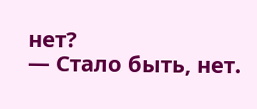нет?
— Стало быть, нет.